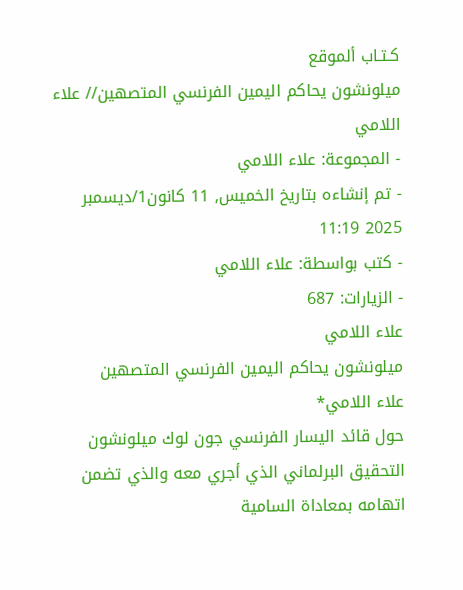كـتـاب ألموقع
ميلونشون يحاكم اليمين الفرنسي المتصهين// علاء اللامي
- المجموعة: علاء اللامي
- تم إنشاءه بتاريخ الخميس, 11 كانون1/ديسمبر 2025 11:19
- كتب بواسطة: علاء اللامي
- الزيارات: 687
علاء اللامي
ميلونشون يحاكم اليمين الفرنسي المتصهين
علاء اللامي*
حول قائد اليسار الفرنسي جون لوك ميلونشون التحقيق البرلماني الذي أجري معه والذي تضمن اتهامه بمعاداة السامية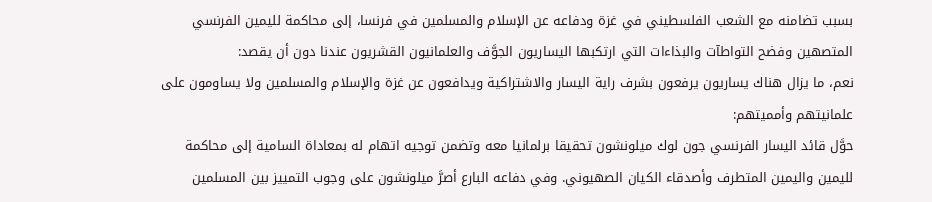بسبب تضامنه مع الشعب الفلسطيني في غزة ودفاعه عن الإسلام والمسلمين في فرنسا، إلى محاكمة لليمين الفرنسي المتصهين وفضح التواطآت والبذاءات التي ارتكبها اليساريون الجوَّف والعلمانيون القشريون عندنا دون أن يقصد:
نعم، ما يزال هناك يساريون يرفعون بشرف راية اليسار والاشتراكية ويدافعون عن غزة والإسلام والمسلمين ولا يساومون على علمانيتهم وأمميتهم:
حوَّل قائد اليسار الفرنسي جون لوك ميلونشون تحقيقا برلمانيا معه وتضمن توجيه اتهام له بمعاداة السامية إلى محاكمة لليمين واليمين المتطرف وأصدقاء الكيان الصهيوني. وفي دفاعه البارع أصرَّ ميلونشون على وجوب التمييز بين المسلمين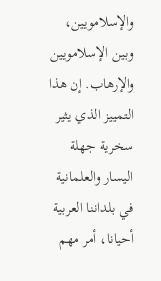والإسلامويين، وبين الإسلامويين والإرهاب. إن هذا التمييز الذي يثير سخرية جهلة اليسار والعلمانية في بلداننا العربية أحيانا، أمر مهم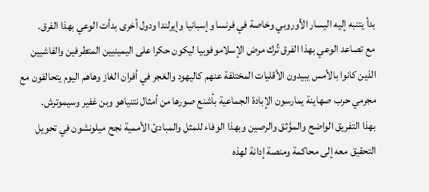بدأ يتنبه إليه اليسار الأوروبي وخاصة في فرنسا وإسبانيا وإيرلندا ودول أخرى بدأت الوعي بهذا الفرق.
مع تصاعد الوعي بهذا الفرق تُرك مرض الإسلاموفوبيا ليكون حكرا على اليمينيين المتطرفين والفاشيين الذين كانوا بالأمس يبيدون الأقليات المختلفة عنهم كاليهود والغجر في أفران الغاز وهاهم اليوم يتحالفون مع مجرمي حرب صهاينة يمارسون الإبادة الجماعية بأشنع صورها من أمثال نتنياهو وبن غفير وسيموترش.
بهذا التفريق الواضح والموَّثق والرصين وبهذا الوفاء للمثل والمبادئ الأممية نجح ميلونشون في تحويل التحقيق معه إلى محاكمة ومنصة إدانة لهذه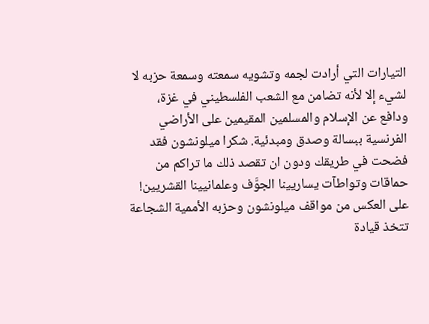التيارات التي أرادت لجمه وتشويه سمعته وسمعة حزبه لا لشيء إلا لأنه تضامن مع الشعب الفلسطيني في غزة، ودافع عن الإسلام والمسلمين المقيمين على الأراضي الفرنسية ببسالة وصدق ومبدئية. شكرا ميلونشون فقد فضحت في طريقك ودون ان تقصد ذلك ما تراكم من حماقات وتواطآت يساريينا الجوَّف وعلمانيينا القشريين!
على العكس من مواقف ميلونشون وحزبه الأممية الشجاعة تتخذ قيادة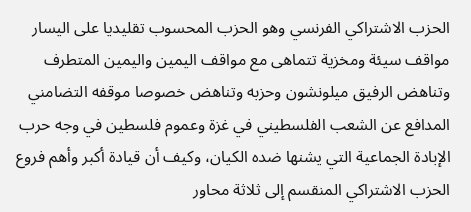الحزب الاشتراكي الفرنسي وهو الحزب المحسوب تقليديا على اليسار مواقف سيئة ومخزية تتماهى مع مواقف اليمين واليمين المتطرف وتناهض الرفيق ميلونشون وحزبه وتناهض خصوصا موقفه التضامني المدافع عن الشعب الفلسطيني في غزة وعموم فلسطين في وجه حرب الإبادة الجماعية التي يشنها ضده الكيان، وكيف أن قيادة أكبر وأهم فروع الحزب الاشتراكي المنقسم إلى ثلاثة محاور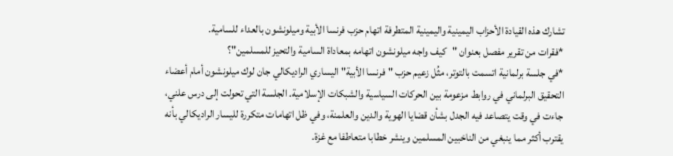تشارك هذه القيادة الأحزاب اليمينية واليمينية المتطرفة اتهام حزب فرنسا الأبية وميلونشون بالعداء للسامية.
*فقرات من تقرير مفصل بعنوان "كيف واجه ميلونشون اتهامه بمعاداة السامية والتحيز للمسلمين"؟
*في جلسة برلمانية اتسمت بالتوتر، مثُل زعيم حزب "فرنسا الأبية" اليساري الراديكالي جان لوك ميلونشون أمام أعضاء التحقيق البرلماني في روابط مزعومة بين الحركات السياسية والشبكات الإسلامية. الجلسة التي تحولت إلى درس علني، جاءت في وقت يتصاعد فيه الجدل بشأن قضايا الهوية والدين والعلمنة، وفي ظل اتهامات متكررة لليسار الراديكالي بأنه يقترب أكثر مما ينبغي من الناخبين المسلمين وينشر خطابا متعاطفا مع غزة.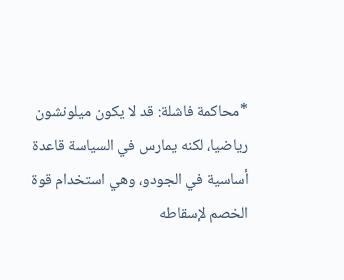*محاكمة فاشلة: قد لا يكون ميلونشون رياضيا، لكنه يمارس في السياسة قاعدة أساسية في الجودو، وهي استخدام قوة الخصم لإسقاطه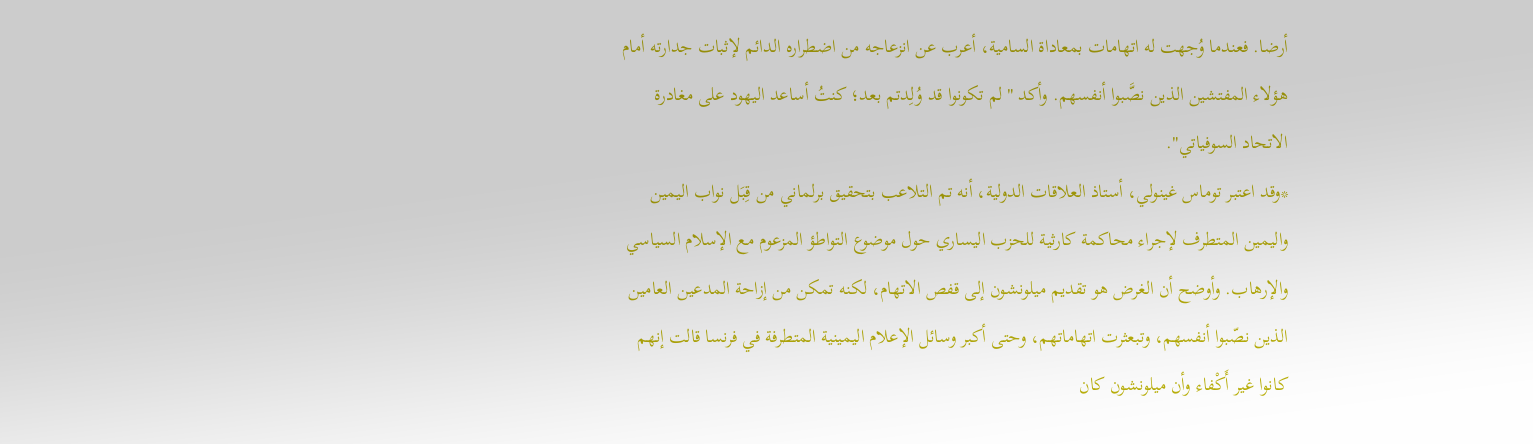أرضا. فعندما وُجهت له اتهامات بمعاداة السامية، أعرب عن انزعاجه من اضطراره الدائم لإثبات جدارته أمام هؤلاء المفتشين الذين نصَّبوا أنفسهم. وأكد "لم تكونوا قد وُلِدتم بعد؛ كنتُ أساعد اليهود على مغادرة الاتحاد السوفياتي".
*وقد اعتبر توماس غينولي، أستاذ العلاقات الدولية، أنه تم التلاعب بتحقيق برلماني من قِبَل نواب اليمين واليمين المتطرف لإجراء محاكمة كارثية للحزب اليساري حول موضوع التواطؤ المزعوم مع الإسلام السياسي والإرهاب. وأوضح أن الغرض هو تقديم ميلونشون إلى قفص الاتهام، لكنه تمكن من إزاحة المدعين العامين الذين نصّبوا أنفسهم، وتبعثرت اتهاماتهم، وحتى أكبر وسائل الإعلام اليمينية المتطرفة في فرنسا قالت إنهم كانوا غير أَكْفاء وأن ميلونشون كان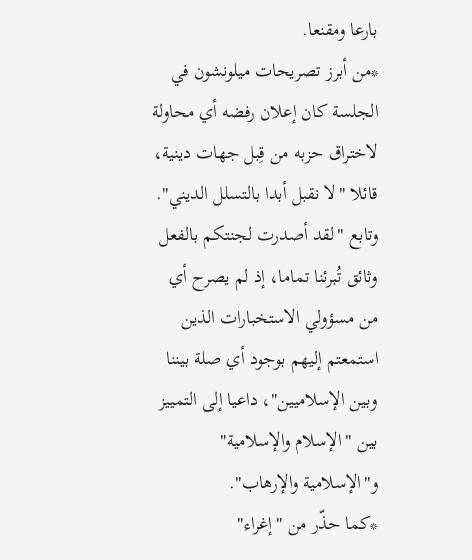بارعا ومقنعا.
*من أبرز تصريحات ميلونشون في الجلسة كان إعلان رفضه أي محاولة لاختراق حزبه من قِبل جهات دينية، قائلا "لا نقبل أبدا بالتسلل الديني". وتابع "لقد أصدرت لجنتكم بالفعل وثائق تُبرئنا تماما، إذ لم يصرح أي من مسؤولي الاستخبارات الذين استمعتم إليهم بوجود أي صلة بيننا وبين الإسلاميين"، داعيا إلى التمييز بين "الإسلام والإسلامية" و"الإسلامية والإرهاب".
*كما حذّر من "إغراء"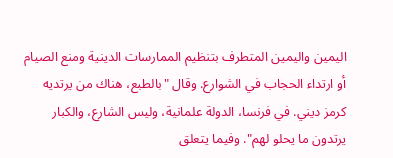اليمين واليمين المتطرف بتنظيم الممارسات الدينية ومنع الصيام أو ارتداء الحجاب في الشوارع. وقال "بالطبع، هناك من يرتديه كرمز ديني. في فرنسا، الدولة علمانية، وليس الشارع، والكبار يرتدون ما يحلو لهم". وفيما يتعلق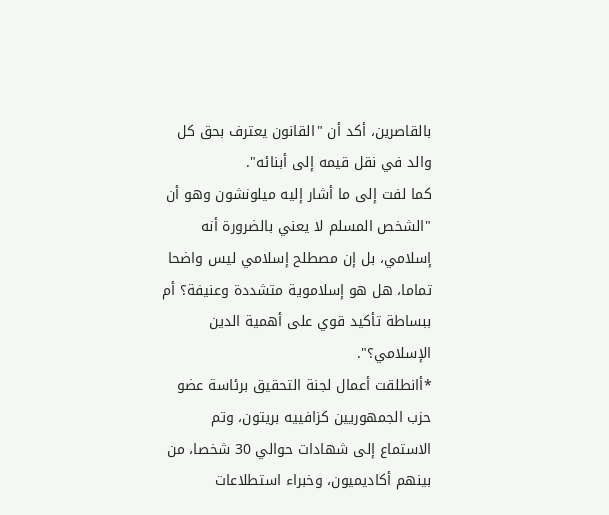بالقاصرين، أكد أن "القانون يعترف بحق كل والد في نقل قيمه إلى أبنائه".
كما لفت إلى ما أشار إليه ميلونشون وهو أن "الشخص المسلم لا يعني بالضرورة أنه إسلامي، بل إن مصطلح إسلامي ليس واضحا تماما، هل هو إسلاموية متشددة وعنيفة؟ أم ببساطة تأكيد قوي على أهمية الدين الإسلامي؟".
*أانطلقت أعمال لجنة التحقيق برئاسة عضو حزب الجمهوريين كزافييه بريتون، وتم الاستماع إلى شهادات حوالي 30 شخصا، من بينهم أكاديميون، وخبراء استطلاعات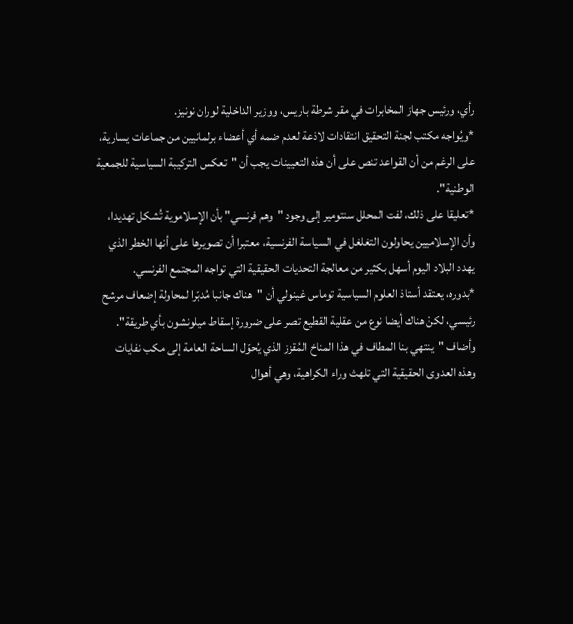رأي، ورئيس جهاز المخابرات في مقر شرطة باريس، ووزير الداخلية لوران نونيز.
*ويُواجه مكتب لجنة التحقيق انتقادات لاذعة لعدم ضمه أي أعضاء برلمانيين من جماعات يسارية، على الرغم من أن القواعد تنص على أن هذه التعيينات يجب أن "تعكس التركيبة السياسية للجمعية الوطنية".
*تعليقا على ذلك، لفت المحلل سنتومير إلى وجود "وهم فرنسي" بأن الإسلاموية تُشكل تهديدا، وأن الإسلاميين يحاولون التغلغل في السياسة الفرنسية، معتبرا أن تصويرها على أنها الخطر الذي يهدد البلاد اليوم أسهل بكثير من معالجة التحديات الحقيقية التي تواجه المجتمع الفرنسي.
*بدوره، يعتقد أستاذ العلوم السياسية توماس غينولي أن "هناك جانبا مُدبّرا لمحاولة إضعاف مرشح رئيسي، لكنْ هناك أيضا نوع من عقلية القطيع تصر على ضرورة إسقاط ميلونشون بأي طريقة".
وأضاف "ينتهي بنا المطاف في هذا المناخ المُقزز الذي يُحوّل الساحة العامة إلى مكب نفايات وهذه العدوى الحقيقية التي تلهث وراء الكراهية، وهي أهوال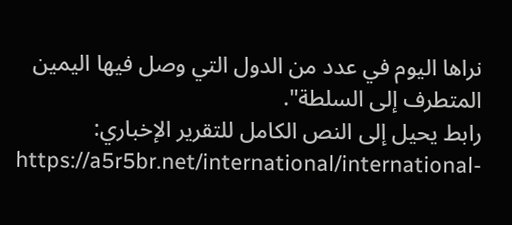نراها اليوم في عدد من الدول التي وصل فيها اليمين المتطرف إلى السلطة".
رابط يحيل إلى النص الكامل للتقرير الإخباري:
https://a5r5br.net/international/international-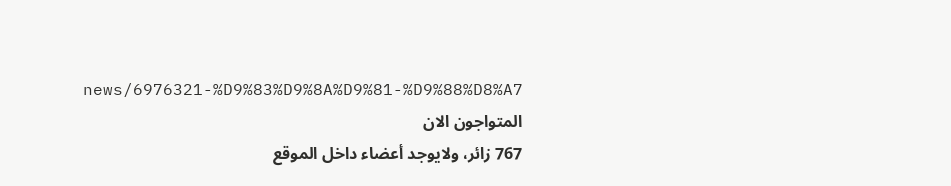news/6976321-%D9%83%D9%8A%D9%81-%D9%88%D8%A7
المتواجون الان
767 زائر، ولايوجد أعضاء داخل الموقع